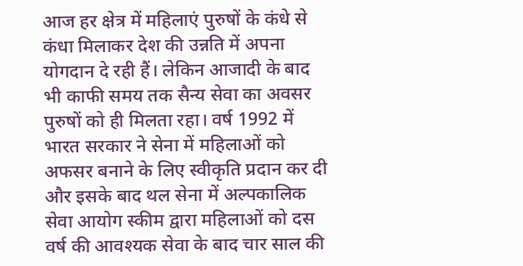आज हर क्षेत्र में महिलाएं पुरुषों के कंधे से कंधा मिलाकर देश की उन्नति में अपना योगदान दे रही हैं। लेकिन आजादी के बाद भी काफी समय तक सैन्य सेवा का अवसर पुरुषों को ही मिलता रहा। वर्ष 1992 में भारत सरकार ने सेना में महिलाओं को अफसर बनाने के लिए स्वीकृति प्रदान कर दी और इसके बाद थल सेना में अल्पकालिक सेवा आयोग स्कीम द्वारा महिलाओं को दस वर्ष की आवश्यक सेवा के बाद चार साल की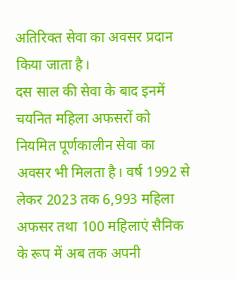अतिरिक्त सेवा का अवसर प्रदान किया जाता है।
दस साल की सेवा के बाद इनमें चयनित महिला अफसरों को नियमित पूर्णकालीन सेवा का अवसर भी मिलता है। वर्ष 1992 से लेकर 2023 तक 6,993 महिला अफसर तथा 100 महिलाएं सैनिक के रूप में अब तक अपनी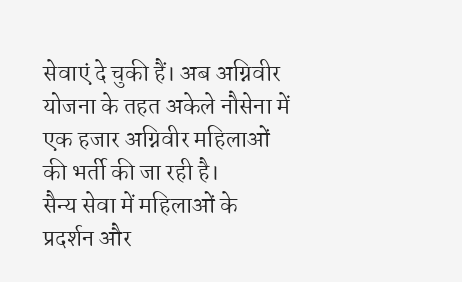सेवाएं दे चुकी हैं। अब अग्निवीर योजना के तहत अकेले नौसेना में एक हजार अग्निवीर महिलाओं की भर्ती की जा रही है।
सैन्य सेवा में महिलाओं के प्रदर्शन और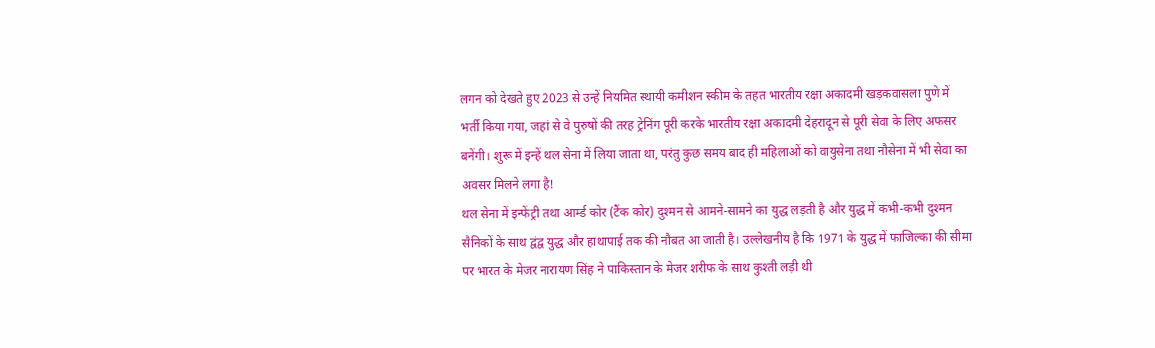लगन को देखते हुए 2023 से उन्हें नियमित स्थायी कमीशन स्कीम के तहत भारतीय रक्षा अकादमी खड़कवासला पुणे में भर्ती किया गया, जहां से वे पुरुषों की तरह ट्रेनिंग पूरी करके भारतीय रक्षा अकादमी देहरादून से पूरी सेवा के लिए अफसर बनेंगी। शुरू में इन्हें थल सेना में लिया जाता था, परंतु कुछ समय बाद ही महिलाओं को वायुसेना तथा नौसेना में भी सेवा का अवसर मिलने लगा है!
थल सेना में इन्फेंट्री तथा आर्म्ड कोर (टैंक कोर) दुश्मन से आमने-सामने का युद्ध लड़ती है और युद्ध में कभी-कभी दुश्मन सैनिकों के साथ द्वंद्व युद्ध और हाथापाई तक की नौबत आ जाती है। उल्लेखनीय है कि 1971 के युद्ध में फाजिल्का की सीमा पर भारत के मेजर नारायण सिंह ने पाकिस्तान के मेजर शरीफ के साथ कुश्ती लड़ी थी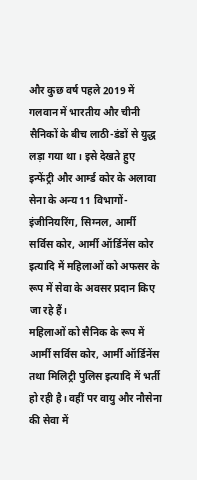और कुछ वर्ष पहले 2019 में गलवान में भारतीय और चीनी सैनिकों के बीच लाठी-डंडों से युद्ध लड़ा गया था। इसे देखते हुए इन्फेंट्री और आर्म्ड कोर के अलावा सेना के अन्य 11 विभागों-इंजीनियरिंग, सिग्नल, आर्मी सर्विस कोर, आर्मी ऑर्डिनेंस कोर इत्यादि में महिलाओं को अफसर के रूप में सेवा के अवसर प्रदान किए जा रहे हैं।
महिलाओं को सैनिक के रूप में आर्मी सर्विस कोर, आर्मी ऑर्डिनेंस तथा मिलिट्री पुलिस इत्यादि में भर्ती हो रही है। वहीं पर वायु और नौसेना की सेवा में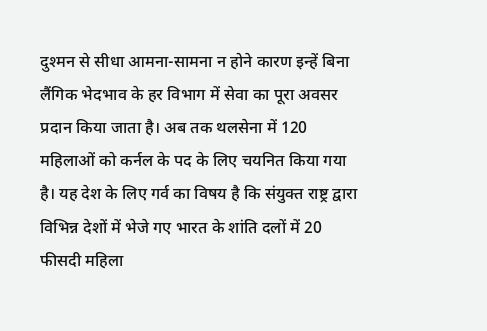दुश्मन से सीधा आमना-सामना न होने कारण इन्हें बिना लैंगिक भेदभाव के हर विभाग में सेवा का पूरा अवसर प्रदान किया जाता है। अब तक थलसेना में 120 महिलाओं को कर्नल के पद के लिए चयनित किया गया है। यह देश के लिए गर्व का विषय है कि संयुक्त राष्ट्र द्वारा विभिन्न देशों में भेजे गए भारत के शांति दलों में 20 फीसदी महिला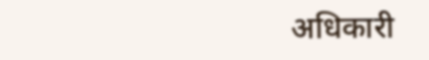अधिकारी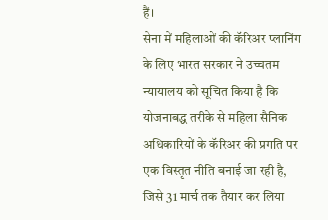हैं।
सेना में महिलाओं की कॅरिअर प्लानिंग के लिए भारत सरकार ने उच्चतम न्यायालय को सूचित किया है कि योजनाबद्ध तरीके से महिला सैनिक अधिकारियों के कॅरिअर की प्रगति पर एक विस्तृत नीति बनाई जा रही है, जिसे 31 मार्च तक तैयार कर लिया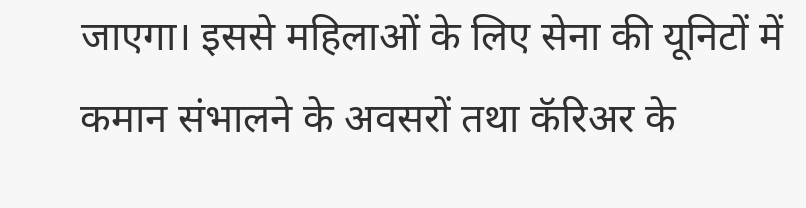जाएगा। इससे महिलाओं के लिए सेना की यूनिटों में कमान संभालने के अवसरों तथा कॅरिअर के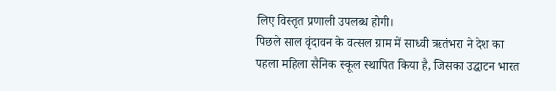लिए विस्तृत प्रणाली उपलब्ध होगी।
पिछले साल वृंदावन के वत्सल ग्राम में साध्वी ऋतंभरा ने देश का पहला महिला सैनिक स्कूल स्थापित किया है, जिसका उद्घाटन भारत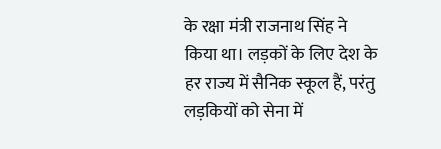के रक्षा मंत्री राजनाथ सिंह ने किया था। लड़कों के लिए देश के हर राज्य में सैनिक स्कूल हैं, परंतु लड़कियों को सेना में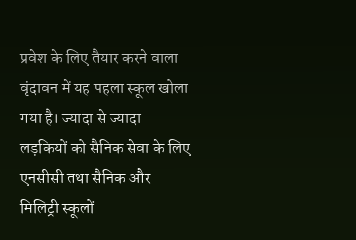प्रवेश के लिए तैयार करने वाला वृंदावन में यह पहला स्कूल खोला गया है। ज्यादा से ज्यादा लड़कियों को सैनिक सेवा के लिए एनसीसी तथा सैनिक और मिलिट्री स्कूलों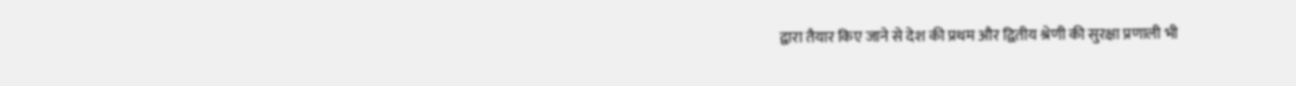द्वारा तैयार किए जाने से देश की प्रथम और द्वितीय श्रेणी की सुरक्षा प्रणाली भी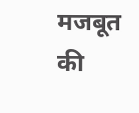मजबूत की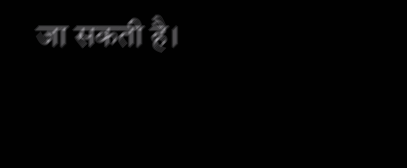जा सकती है।